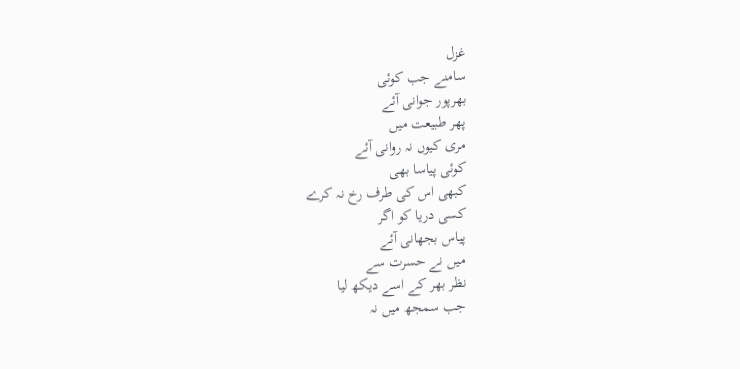غزل
سامنے جب کوئی
بھرپور جوانی آئے
پھر طبیعت میں
مری کیوں نہ روانی آئے
کوئی پیاسا بھی
کبھی اس کی طرف رخ نہ کرے
کسی دریا کو اگر
پیاس بجھانی آئے
میں نے حسرت سے
نظر بھر کے اسے دیکھ لیا
جب سمجھ میں نہ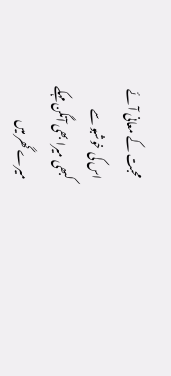محبت کے معانی آئے
اس کی خوشبو سے
کبھی میرا بھی آنگن مہکے
میرے گھر میں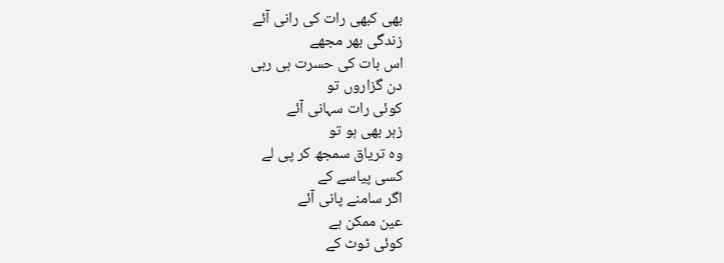بھی کبھی رات کی رانی آئے
زندگی بھر مجھے
اس بات کی حسرت ہی رہی
دن گزاروں تو
کوئی رات سہانی آئے
زہر بھی ہو تو
وہ تریاق سمجھ کر پی لے
کسی پیاسے کے
اگر سامنے پانی آئے
عین ممکن ہے
کوئی ٹوٹ کے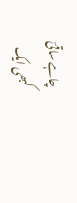چاہے ساقیؔ
کبھی ایک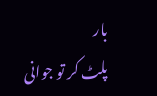بار
پلٹ کر تو جوانی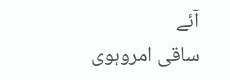آئے
ساقی امروہوی